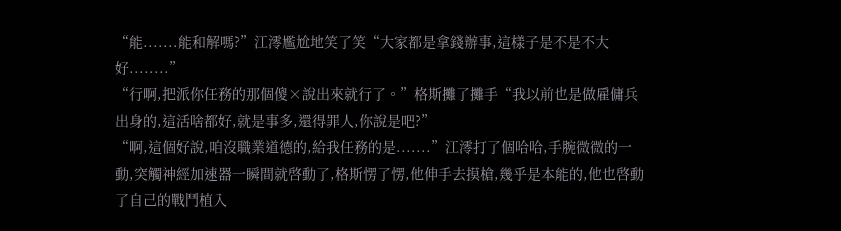“能.......能和解嗎?”江澪尷尬地笑了笑“大家都是拿錢辦事,這樣子是不是不大好........”
“行啊,把派你任務的那個傻×說出來就行了。”格斯攤了攤手“我以前也是做雇傭兵出身的,這活啥都好,就是事多,還得罪人,你說是吧?”
“啊,這個好說,咱沒職業道德的,給我任務的是.......”江澪打了個哈哈,手腕微微的一動,突觸神經加速器一瞬間就啓動了,格斯愣了愣,他伸手去摸槍,幾乎是本能的,他也啓動了自己的戰鬥植入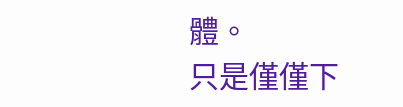體。
只是僅僅下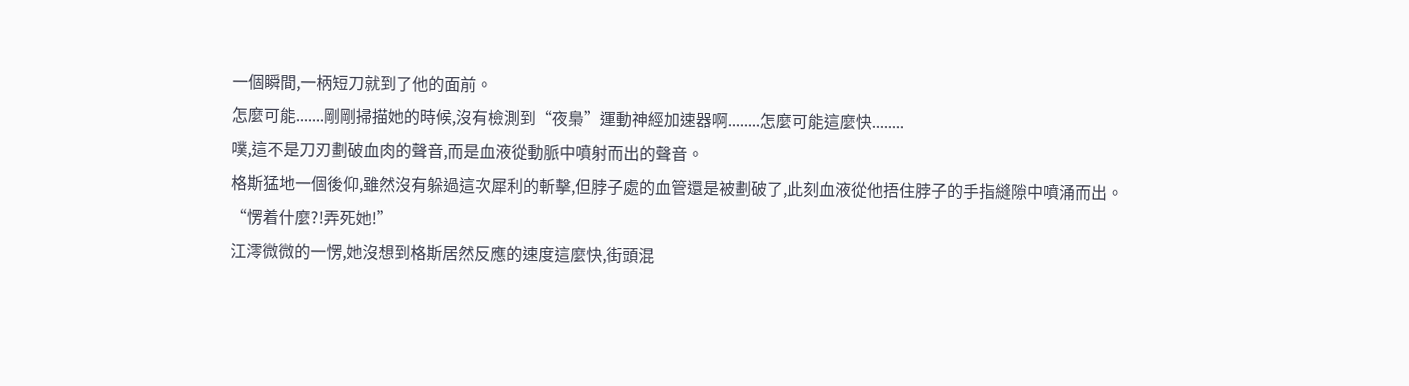一個瞬間,一柄短刀就到了他的面前。
怎麼可能.......剛剛掃描她的時候,沒有檢測到“夜梟”運動神經加速器啊........怎麼可能這麼快........
噗,這不是刀刃劃破血肉的聲音,而是血液從動脈中噴射而出的聲音。
格斯猛地一個後仰,雖然沒有躲過這次犀利的斬擊,但脖子處的血管還是被劃破了,此刻血液從他捂住脖子的手指縫隙中噴涌而出。
“愣着什麼?!弄死她!”
江澪微微的一愣,她沒想到格斯居然反應的速度這麼快,街頭混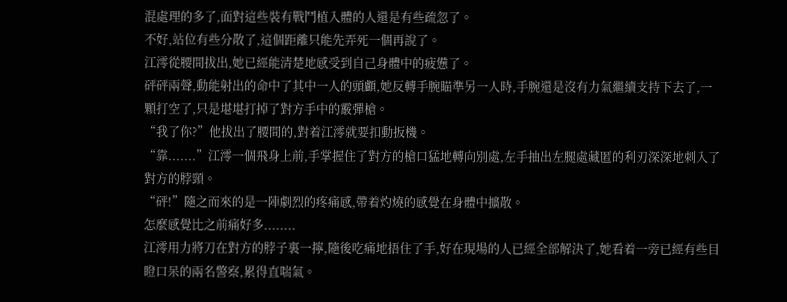混處理的多了,面對這些裝有戰鬥植入體的人還是有些疏忽了。
不好,站位有些分散了,這個距離只能先弄死一個再說了。
江澪從腰間拔出,她已經能清楚地感受到自己身體中的疲憊了。
砰砰兩聲,動能射出的命中了其中一人的頭顱,她反轉手腕瞄準另一人時,手腕還是沒有力氣繼續支持下去了,一顆打空了,只是堪堪打掉了對方手中的霰彈槍。
“我了你?”他拔出了腰間的,對着江澪就要扣動扳機。
“靠.......”江澪一個飛身上前,手掌握住了對方的槍口猛地轉向別處,左手抽出左腿處藏匿的利刃深深地刺入了對方的脖頸。
“砰!”隨之而來的是一陣劇烈的疼痛感,帶着灼燒的感覺在身體中擴散。
怎麼感覺比之前痛好多........
江澪用力將刀在對方的脖子裏一擰,隨後吃痛地捂住了手,好在現場的人已經全部解決了,她看着一旁已經有些目瞪口呆的兩名警察,累得直喘氣。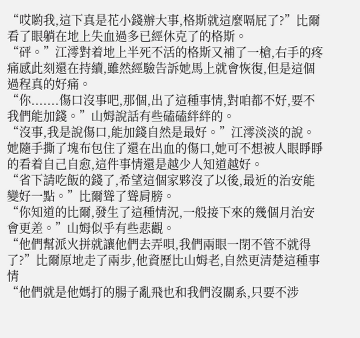“哎喲我,這下真是花小錢辦大事,格斯就這麼嗝屁了?”比爾看了眼躺在地上失血過多已經休克了的格斯。
“砰。”江澪對着地上半死不活的格斯又補了一槍,右手的疼痛感此刻還在持續,雖然經驗告訴她馬上就會恢復,但是這個過程真的好痛。
“你.......傷口沒事吧,那個,出了這種事情,對咱都不好,要不我們能加錢。”山姆說話有些磕磕絆絆的。
“沒事,我是說傷口,能加錢自然是最好。”江澪淡淡的說。
她隨手撕了塊布包住了還在出血的傷口,她可不想被人眼睜睜的看着自己自愈,這件事情還是越少人知道越好。
“省下請吃飯的錢了,希望這個家夥沒了以後,最近的治安能變好一點。”比爾聳了聳肩膀。
“你知道的比爾,發生了這種情況,一般接下來的幾個月治安會更差。”山姆似乎有些悲觀。
“他們幫派火拼就讓他們去弄唄,我們兩眼一閉不管不就得了?”比爾原地走了兩步,他資歷比山姆老,自然更清楚這種事情
“他們就是他媽打的腸子亂飛也和我們沒關系,只要不涉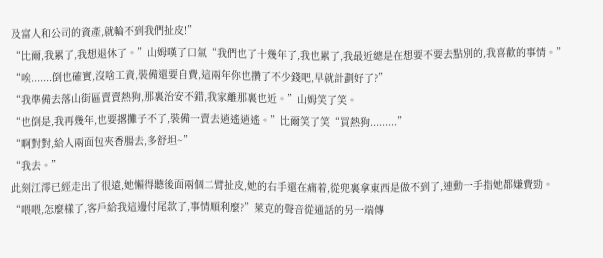及富人和公司的資產,就輪不到我們扯皮!”
“比爾,我累了,我想退休了。”山姆嘆了口氣“我們也了十幾年了,我也累了,我最近總是在想要不要去點別的,我喜歡的事情。”
“唉.......倒也確實,沒啥工資,裝備還要自費,這兩年你也攢了不少錢吧,早就計劃好了?”
“我準備去落山街區賣賣熱狗,那裏治安不錯,我家離那裏也近。”山姆笑了笑。
“也倒是,我再幾年,也要撂攤子不了,裝備一賣去逍遙逍遙。”比爾笑了笑“買熱狗.........”
“啊對對,給人兩面包夾香腸去,多舒坦~”
“我去。”
此刻江澪已經走出了很遠,她懶得聽後面兩個二臂扯皮,她的右手還在痛着,從兜裏拿東西是做不到了,連動一手指她都嫌費勁。
“喂喂,怎麼樣了,客戶給我這邊付尾款了,事情順利麼?”萊克的聲音從通話的另一端傳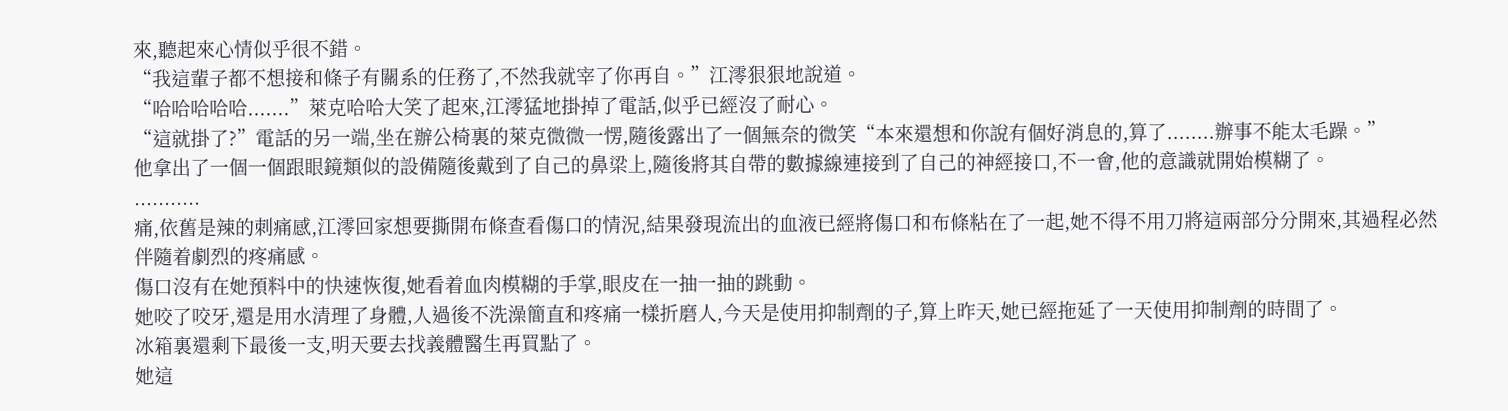來,聽起來心情似乎很不錯。
“我這輩子都不想接和條子有關系的任務了,不然我就宰了你再自。”江澪狠狠地說道。
“哈哈哈哈哈.......”萊克哈哈大笑了起來,江澪猛地掛掉了電話,似乎已經沒了耐心。
“這就掛了?”電話的另一端,坐在辦公椅裏的萊克微微一愣,隨後露出了一個無奈的微笑“本來還想和你說有個好消息的,算了........辦事不能太毛躁。”
他拿出了一個一個跟眼鏡類似的設備隨後戴到了自己的鼻梁上,隨後將其自帶的數據線連接到了自己的神經接口,不一會,他的意識就開始模糊了。
...........
痛,依舊是辣的刺痛感,江澪回家想要撕開布條查看傷口的情況,結果發現流出的血液已經將傷口和布條粘在了一起,她不得不用刀將這兩部分分開來,其過程必然伴隨着劇烈的疼痛感。
傷口沒有在她預料中的快速恢復,她看着血肉模糊的手掌,眼皮在一抽一抽的跳動。
她咬了咬牙,還是用水清理了身體,人過後不洗澡簡直和疼痛一樣折磨人,今天是使用抑制劑的子,算上昨天,她已經拖延了一天使用抑制劑的時間了。
冰箱裏還剩下最後一支,明天要去找義體醫生再買點了。
她這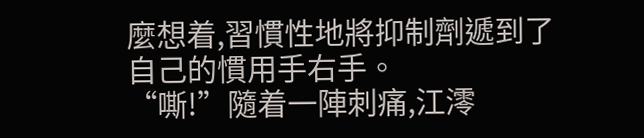麼想着,習慣性地將抑制劑遞到了自己的慣用手右手。
“嘶!”隨着一陣刺痛,江澪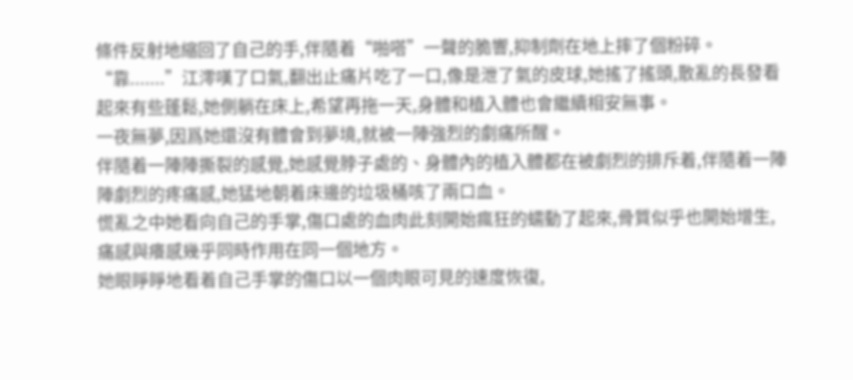條件反射地縮回了自己的手,伴隨着“啪嗒”一聲的脆響,抑制劑在地上摔了個粉碎。
“靠.......”江澪嘆了口氣,翻出止痛片吃了一口,像是泄了氣的皮球,她搖了搖頭,散亂的長發看起來有些蓬鬆,她側躺在床上,希望再拖一天,身體和植入體也會繼續相安無事。
一夜無夢,因爲她還沒有體會到夢境,就被一陣強烈的劇痛所醒。
伴隨着一陣陣撕裂的感覺,她感覺脖子處的、身體內的植入體都在被劇烈的排斥着,伴隨着一陣陣劇烈的疼痛感,她猛地朝着床邊的垃圾桶咳了兩口血。
慌亂之中她看向自己的手掌,傷口處的血肉此刻開始瘋狂的蠕動了起來,骨質似乎也開始增生,痛感與癢感幾乎同時作用在同一個地方。
她眼睜睜地看着自己手掌的傷口以一個肉眼可見的速度恢復,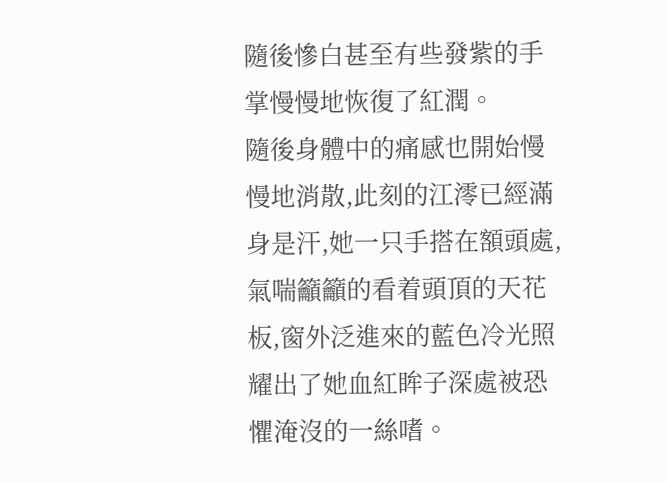隨後慘白甚至有些發紫的手掌慢慢地恢復了紅潤。
隨後身體中的痛感也開始慢慢地消散,此刻的江澪已經滿身是汗,她一只手搭在額頭處,氣喘籲籲的看着頭頂的天花板,窗外泛進來的藍色冷光照耀出了她血紅眸子深處被恐懼淹沒的一絲嗜。